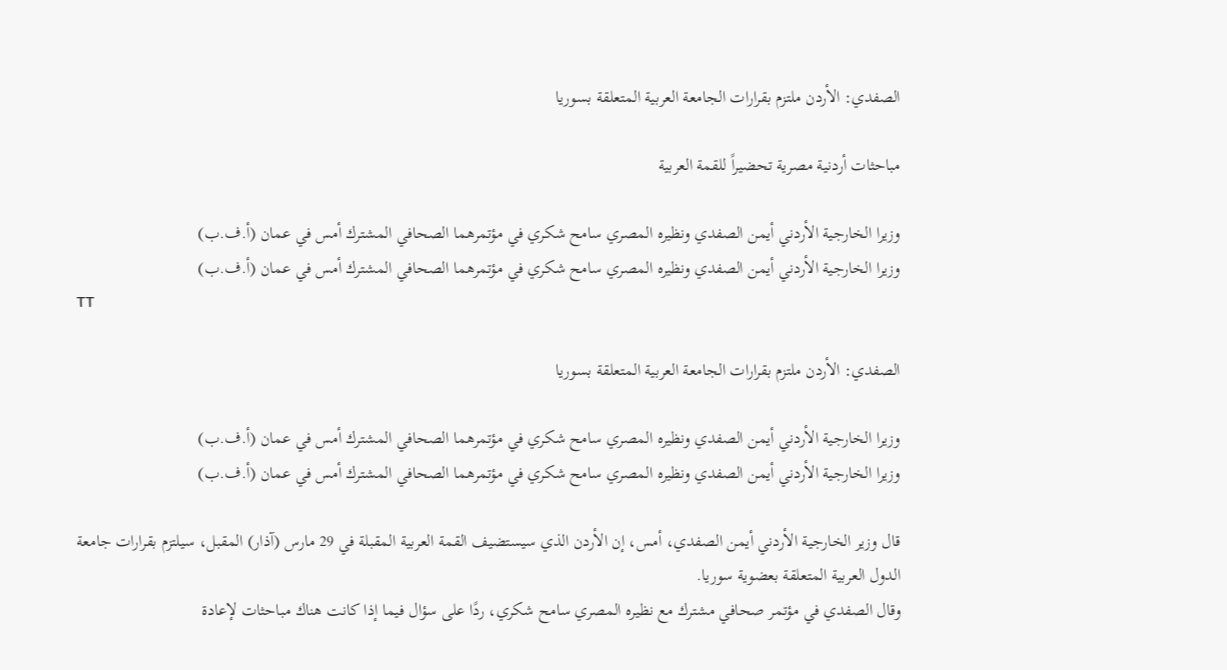الصفدي: الأردن ملتزم بقرارات الجامعة العربية المتعلقة بسوريا

مباحثات أردنية مصرية تحضيراً للقمة العربية

وزيرا الخارجية الأردني أيمن الصفدي ونظيره المصري سامح شكري في مؤتمرهما الصحافي المشترك أمس في عمان (أ.ف.ب)
وزيرا الخارجية الأردني أيمن الصفدي ونظيره المصري سامح شكري في مؤتمرهما الصحافي المشترك أمس في عمان (أ.ف.ب)
TT

الصفدي: الأردن ملتزم بقرارات الجامعة العربية المتعلقة بسوريا

وزيرا الخارجية الأردني أيمن الصفدي ونظيره المصري سامح شكري في مؤتمرهما الصحافي المشترك أمس في عمان (أ.ف.ب)
وزيرا الخارجية الأردني أيمن الصفدي ونظيره المصري سامح شكري في مؤتمرهما الصحافي المشترك أمس في عمان (أ.ف.ب)

قال وزير الخارجية الأردني أيمن الصفدي، أمس، إن الأردن الذي سيستضيف القمة العربية المقبلة في 29 مارس (آذار) المقبل، سيلتزم بقرارات جامعة الدول العربية المتعلقة بعضوية سوريا.
وقال الصفدي في مؤتمر صحافي مشترك مع نظيره المصري سامح شكري، ردًا على سؤال فيما إذا كانت هناك مباحثات لإعادة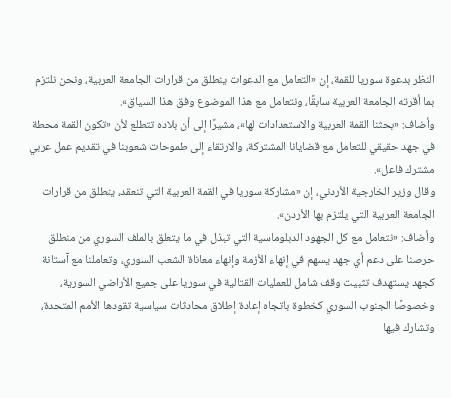النظر بدعوة سوريا للقمة، إن «التعامل مع الدعوات ينطلق من قرارات الجامعة العربية، ونحن نلتزم بما أقرته الجامعة العربية سابقًا، ونتعامل مع هذا الموضوع وفق هذا السياق».
وأضاف: «بحثنا القمة العربية والاستعدادات لها»، مشيرًا إلى أن بلاده تتطلع لأن «تكون القمة محطة في جهد حقيقي للتعامل مع قضايانا المشتركة، والارتقاء إلى طموحات شعوبنا في تقديم عمل عربي مشترك فاعل».
وقال وزير الخارجية الأردني، إن «مشاركة سوريا في القمة العربية التي تنعقد، ينطلق من قرارات الجامعة العربية التي يلتزم بها الأردن».
وأضاف: «نتعامل مع كل الجهود الدبلوماسية التي تبذل في ما يتعلق بالملف السوري من منطلق حرصنا على دعم أي جهد يسهم في إنهاء الأزمة وإنهاء معاناة الشعب السوري، وتعاملنا مع آستانة كجهد يستهدف تثبيت وقف شامل للعمليات القتالية في سوريا على جميع الأراضي السورية، وخصوصًا الجنوب السوري كخطوة باتجاه إعادة إطلاق محادثات سياسية تقودها الأمم المتحدة، وتشارك فيها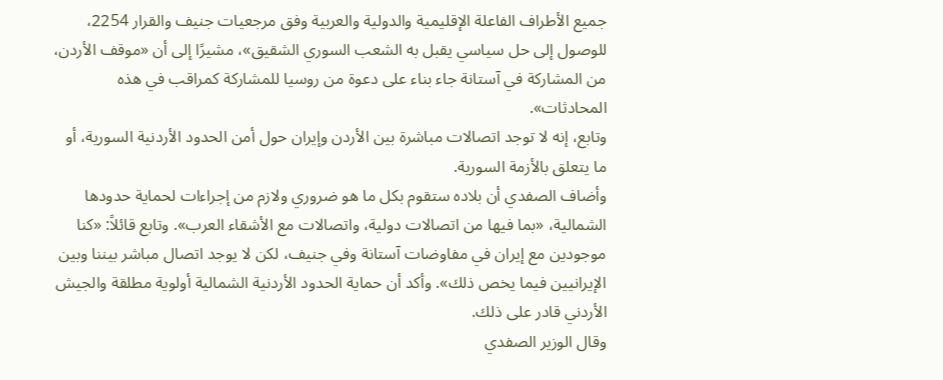جميع الأطراف الفاعلة الإقليمية والدولية والعربية وفق مرجعيات جنيف والقرار 2254، للوصول إلى حل سياسي يقبل به الشعب السوري الشقيق»، مشيرًا إلى أن «موقف الأردن، من المشاركة في آستانة جاء بناء على دعوة من روسيا للمشاركة كمراقب في هذه المحادثات».
وتابع، إنه لا توجد اتصالات مباشرة بين الأردن وإيران حول أمن الحدود الأردنية السورية، أو ما يتعلق بالأزمة السورية.
وأضاف الصفدي أن بلاده ستقوم بكل ما هو ضروري ولازم من إجراءات لحماية حدودها الشمالية، «بما فيها من اتصالات دولية، واتصالات مع الأشقاء العرب». وتابع قائلاً: «كنا موجودين مع إيران في مفاوضات آستانة وفي جنيف، لكن لا يوجد اتصال مباشر بيننا وبين الإيرانيين فيما يخص ذلك». وأكد أن حماية الحدود الأردنية الشمالية أولوية مطلقة والجيش الأردني قادر على ذلك.
وقال الوزير الصفدي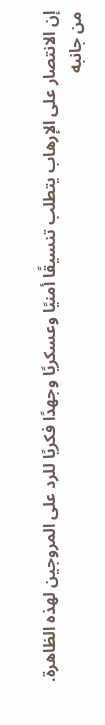إن الانتصار على الإرهاب يتطلب تنسيقًا أمنيًا وعسكريًا وجهدًا فكريًا للرد على المروجين لهذه الظاهرة.
من جانبه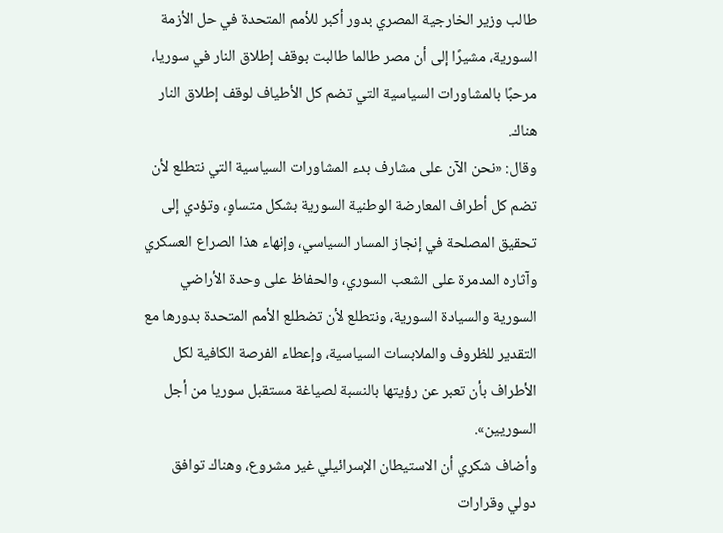طالب وزير الخارجية المصري بدور أكبر للأمم المتحدة في حل الأزمة السورية، مشيرًا إلى أن مصر طالما طالبت بوقف إطلاق النار في سوريا، مرحبًا بالمشاورات السياسية التي تضم كل الأطياف لوقف إطلاق النار هناك.
وقال: «نحن الآن على مشارف بدء المشاورات السياسية التي نتطلع لأن تضم كل أطراف المعارضة الوطنية السورية بشكل متساوٍ، وتؤدي إلى تحقيق المصلحة في إنجاز المسار السياسي، وإنهاء هذا الصراع العسكري وآثاره المدمرة على الشعب السوري، والحفاظ على وحدة الأراضي السورية والسيادة السورية، ونتطلع لأن تضطلع الأمم المتحدة بدورها مع التقدير للظروف والملابسات السياسية، وإعطاء الفرصة الكافية لكل الأطراف بأن تعبر عن رؤيتها بالنسبة لصياغة مستقبل سوريا من أجل السوريين».
وأضاف شكري أن الاستيطان الإسرائيلي غير مشروع، وهناك توافق دولي وقرارات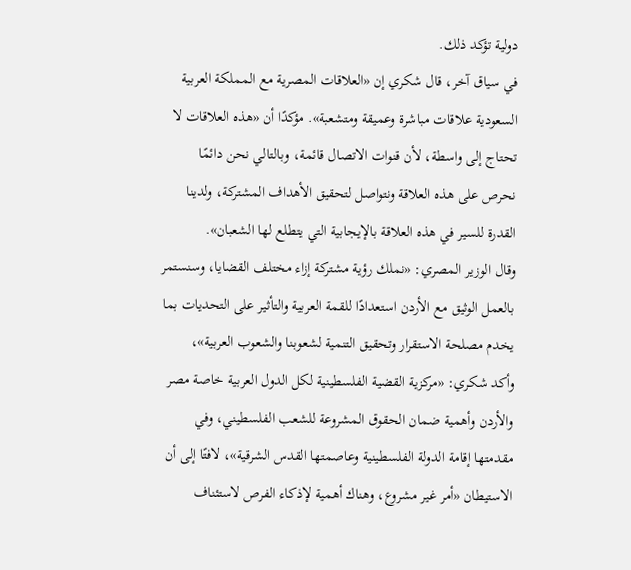دولية تؤكد ذلك.
في سياق آخر، قال شكري إن «العلاقات المصرية مع المملكة العربية السعودية علاقات مباشرة وعميقة ومتشعبة». مؤكدًا أن «هذه العلاقات لا تحتاج إلى واسطة، لأن قنوات الاتصال قائمة، وبالتالي نحن دائمًا نحرص على هذه العلاقة ونتواصل لتحقيق الأهداف المشتركة، ولدينا القدرة للسير في هذه العلاقة بالإيجابية التي يتطلع لها الشعبان».
وقال الوزير المصري: «نملك رؤية مشتركة إزاء مختلف القضايا، وسنستمر بالعمل الوثيق مع الأردن استعدادًا للقمة العربية والتأثير على التحديات بما يخدم مصلحة الاستقرار وتحقيق التنمية لشعوبنا والشعوب العربية»،
وأكد شكري: «مركزية القضية الفلسطينية لكل الدول العربية خاصة مصر والأردن وأهمية ضمان الحقوق المشروعة للشعب الفلسطيني، وفي مقدمتها إقامة الدولة الفلسطينية وعاصمتها القدس الشرقية»، لافتًا إلى أن الاستيطان «أمر غير مشروع، وهناك أهمية لإذكاء الفرص لاستئناف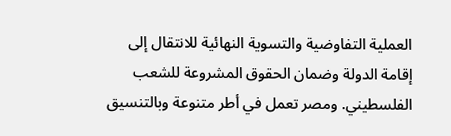العملية التفاوضية والتسوية النهائية للانتقال إلى إقامة الدولة وضمان الحقوق المشروعة للشعب الفلسطيني. ومصر تعمل في أطر متنوعة وبالتنسيق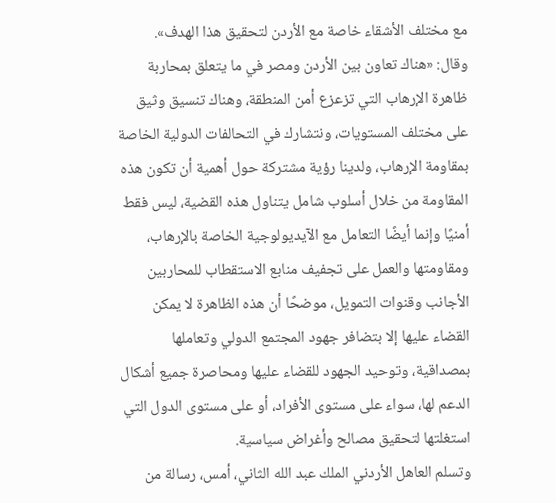مع مختلف الأشقاء خاصة مع الأردن لتحقيق هذا الهدف».
وقال: «هناك تعاون بين الأردن ومصر في ما يتعلق بمحاربة ظاهرة الإرهاب التي تزعزع أمن المنطقة، وهناك تنسيق وثيق على مختلف المستويات، ونتشارك في التحالفات الدولية الخاصة بمقاومة الإرهاب، ولدينا رؤية مشتركة حول أهمية أن تكون هذه المقاومة من خلال أسلوب شامل يتناول هذه القضية، ليس فقط أمنيًا وإنما أيضًا التعامل مع الآيديولوجية الخاصة بالإرهاب، ومقاومتها والعمل على تجفيف منابع الاستقطاب للمحاربين الأجانب وقنوات التمويل، موضحًا أن هذه الظاهرة لا يمكن القضاء عليها إلا بتضافر جهود المجتمع الدولي وتعاملها بمصداقية، وتوحيد الجهود للقضاء عليها ومحاصرة جميع أشكال الدعم لها، سواء على مستوى الأفراد، أو على مستوى الدول التي استغلتها لتحقيق مصالح وأغراض سياسية.
وتسلم العاهل الأردني الملك عبد الله الثاني، أمس، رسالة من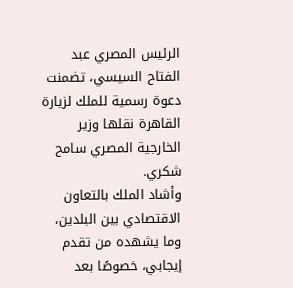الرئيس المصري عبد الفتاح السيسي، تضمنت دعوة رسمية للملك لزيارة القاهرة نقلها وزير الخارجية المصري سامح شكري.
وأشاد الملك بالتعاون الاقتصادي بين البلدين، وما يشهده من تقدم إيجابي، خصوصًا بعد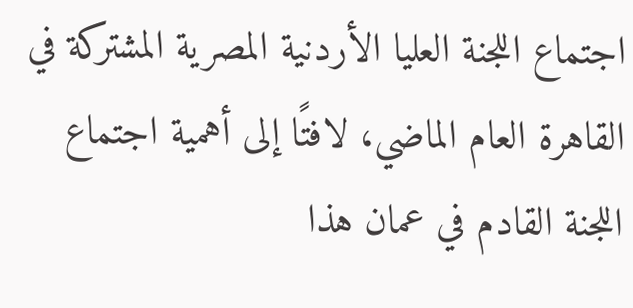اجتماع اللجنة العليا الأردنية المصرية المشتركة في القاهرة العام الماضي، لافتًا إلى أهمية اجتماع اللجنة القادم في عمان هذا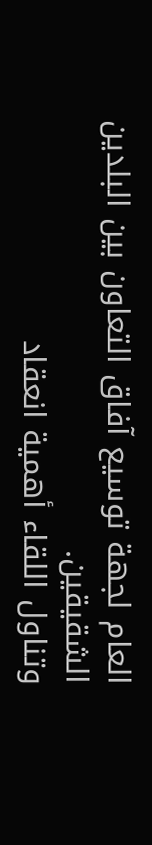العام لجهة توسيع آفاق التعاون بين البلدين الشقيقين.
وتناول اللقاء أهمية انعقاد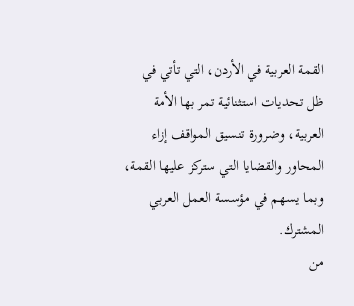القمة العربية في الأردن، التي تأتي في ظل تحديات استثنائية تمر بها الأمة العربية، وضرورة تنسيق المواقف إزاء المحاور والقضايا التي ستركز عليها القمة، وبما يسهم في مؤسسة العمل العربي المشترك.
من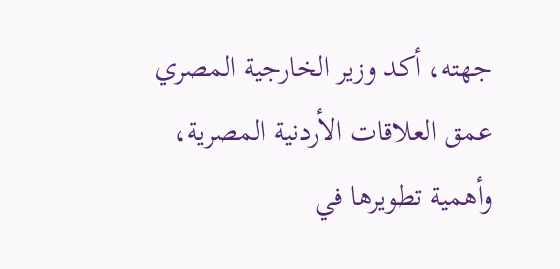جهته، أكد وزير الخارجية المصري عمق العلاقات الأردنية المصرية، وأهمية تطويرها في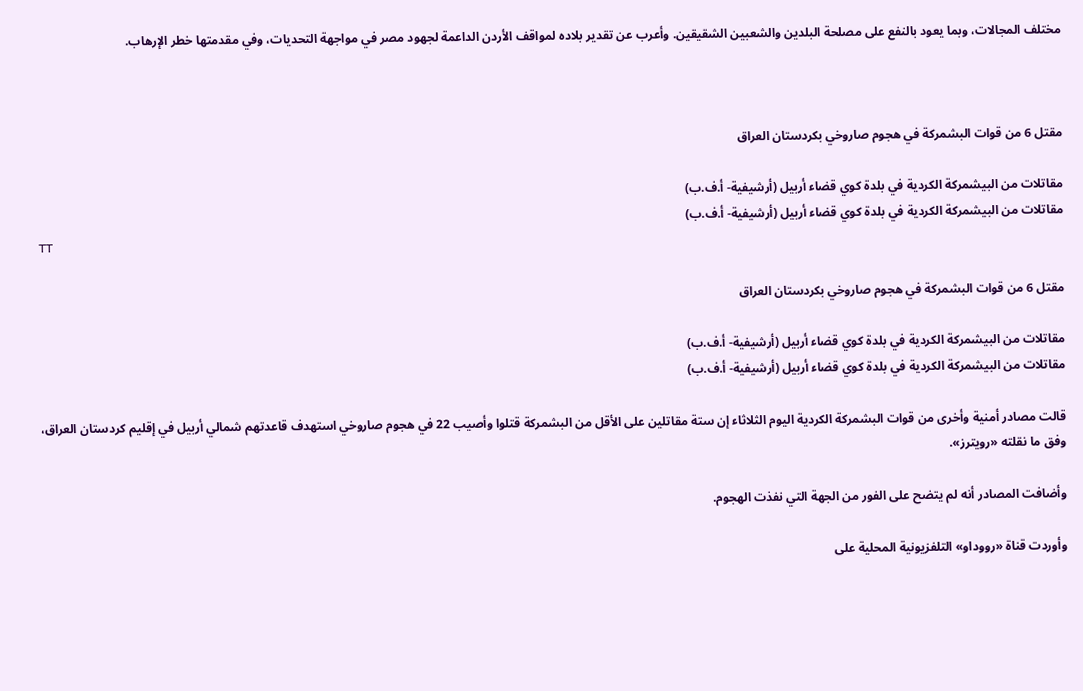مختلف المجالات، وبما يعود بالنفع على مصلحة البلدين والشعبين الشقيقين. وأعرب عن تقدير بلاده لمواقف الأردن الداعمة لجهود مصر في مواجهة التحديات، وفي مقدمتها خطر الإرهاب.



مقتل 6 من قوات البشمركة في هجوم صاروخي بكردستان العراق

مقاتلات من البيشمركة الكردية في بلدة كوي قضاء أربيل (أرشيفية- أ.ف.ب)
مقاتلات من البيشمركة الكردية في بلدة كوي قضاء أربيل (أرشيفية- أ.ف.ب)
TT

مقتل 6 من قوات البشمركة في هجوم صاروخي بكردستان العراق

مقاتلات من البيشمركة الكردية في بلدة كوي قضاء أربيل (أرشيفية- أ.ف.ب)
مقاتلات من البيشمركة الكردية في بلدة كوي قضاء أربيل (أرشيفية- أ.ف.ب)

قالت مصادر أمنية وأخرى من قوات البشمركة الكردية اليوم الثلاثاء إن ستة مقاتلين على الأقل من البشمركة قتلوا وأصيب 22 في هجوم صاروخي استهدف قاعدتهم شمالي أربيل في إقليم كردستان العراق، وفق ما نقلته «رويترز».

وأضافت المصادر أنه لم يتضح على الفور من الجهة التي نفذت الهجوم.

وأوردت قناة «رووداو» التلفزيونية المحلية على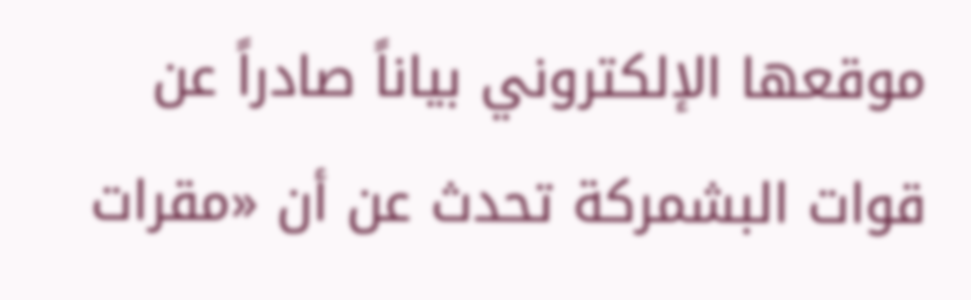موقعها الإلكتروني بياناً صادراً عن قوات البشمركة تحدث عن أن «مقرات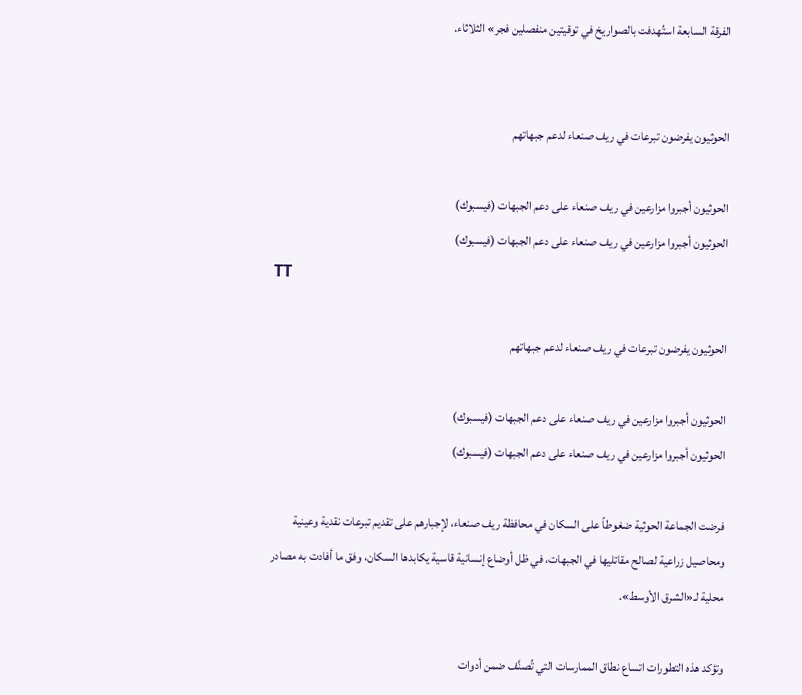الفرقة السابعة استُهدفت بالصواريخ في توقيتين منفصلين فجر» الثلاثاء.


الحوثيون يفرضون تبرعات في ريف صنعاء لدعم جبهاتهم

الحوثيون أجبروا مزارعين في ريف صنعاء على دعم الجبهات (فيسبوك)
الحوثيون أجبروا مزارعين في ريف صنعاء على دعم الجبهات (فيسبوك)
TT

الحوثيون يفرضون تبرعات في ريف صنعاء لدعم جبهاتهم

الحوثيون أجبروا مزارعين في ريف صنعاء على دعم الجبهات (فيسبوك)
الحوثيون أجبروا مزارعين في ريف صنعاء على دعم الجبهات (فيسبوك)

فرضت الجماعة الحوثية ضغوطاً على السكان في محافظة ريف صنعاء، لإجبارهم على تقديم تبرعات نقدية وعينية ومحاصيل زراعية لصالح مقاتليها في الجبهات، في ظل أوضاع إنسانية قاسية يكابدها السكان، وفق ما أفادت به مصادر محلية لـ«الشرق الأوسط».

وتؤكد هذه التطورات اتساع نطاق الممارسات التي تُصنَّف ضمن أدوات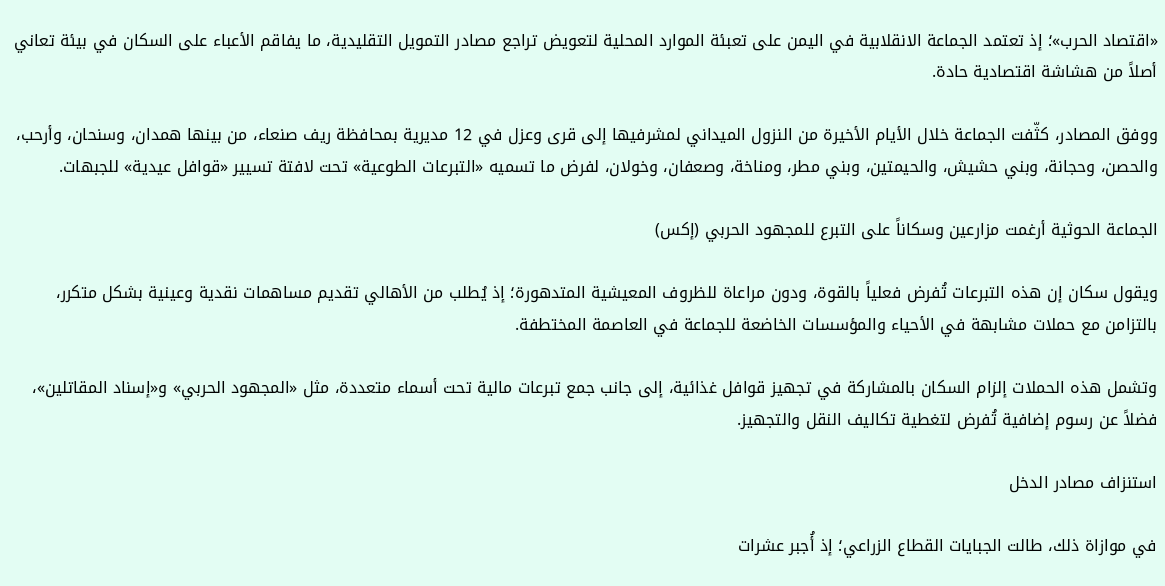«اقتصاد الحرب»؛ إذ تعتمد الجماعة الانقلابية في اليمن على تعبئة الموارد المحلية لتعويض تراجع مصادر التمويل التقليدية، ما يفاقم الأعباء على السكان في بيئة تعاني أصلاً من هشاشة اقتصادية حادة.

ووفق المصادر، كثّفت الجماعة خلال الأيام الأخيرة من النزول الميداني لمشرفيها إلى قرى وعزل في 12 مديرية بمحافظة ريف صنعاء، من بينها همدان، وسنحان، وأرحب، والحصن، وحجانة، وبني حشيش، والحيمتين، وبني مطر، ومناخة، وصعفان، وخولان، لفرض ما تسميه «التبرعات الطوعية» تحت لافتة تسيير «قوافل عيدية» للجبهات.

الجماعة الحوثية أرغمت مزارعين وسكاناً على التبرع للمجهود الحربي (إكس)

ويقول سكان إن هذه التبرعات تُفرض فعلياً بالقوة، ودون مراعاة للظروف المعيشية المتدهورة؛ إذ يُطلب من الأهالي تقديم مساهمات نقدية وعينية بشكل متكرر، بالتزامن مع حملات مشابهة في الأحياء والمؤسسات الخاضعة للجماعة في العاصمة المختطفة.

وتشمل هذه الحملات إلزام السكان بالمشاركة في تجهيز قوافل غذائية، إلى جانب جمع تبرعات مالية تحت أسماء متعددة، مثل «المجهود الحربي» و«إسناد المقاتلين»، فضلاً عن رسوم إضافية تُفرض لتغطية تكاليف النقل والتجهيز.

استنزاف مصادر الدخل

في موازاة ذلك، طالت الجبايات القطاع الزراعي؛ إذ أُجبر عشرات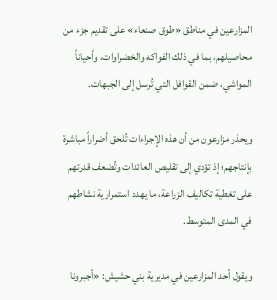المزارعين في مناطق «طوق صنعاء» على تقديم جزء من محاصيلهم، بما في ذلك الفواكه والخضراوات، وأحياناً المواشي، ضمن القوافل التي تُرسل إلى الجبهات.

ويحذر مزارعون من أن هذه الإجراءات تُلحق أضراراً مباشرة بإنتاجهم؛ إذ تؤدي إلى تقليص العائدات وتُضعف قدرتهم على تغطية تكاليف الزراعة، ما يهدد استمرارية نشاطهم في المدى المتوسط.

ويقول أحد المزارعين في مديرية بني حشيش: «أجبرونا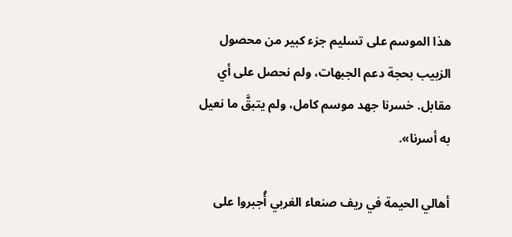هذا الموسم على تسليم جزء كبير من محصول الزبيب بحجة دعم الجبهات، ولم نحصل على أي مقابل. خسرنا جهد موسم كامل، ولم يتبقَّ ما نعيل به أسرنا».

أهالي الحيمة في ريف صنعاء الغربي أُجبروا على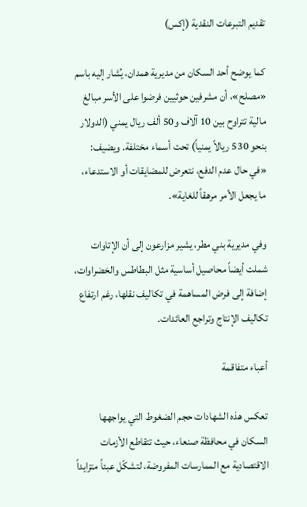تقديم التبرعات النقدية (إكس)

كما يوضح أحد السكان من مديرية همدان، يُشار إليه باسم «مصلح»، أن مشرفين حوثيين فرضوا على الأسر مبالغ مالية تتراوح بين 10 آلاف و50 ألف ريال يمني (الدولار بنحو 530 ريالاً يمنياً) تحت أسماء مختلفة. ويضيف: «في حال عدم الدفع، نتعرض للمضايقات أو الاستدعاء، ما يجعل الأمر مرهقاً للغاية».

وفي مديرية بني مطر، يشير مزارعون إلى أن الإتاوات شملت أيضاً محاصيل أساسية مثل البطاطس والخضراوات، إضافة إلى فرض المساهمة في تكاليف نقلها، رغم ارتفاع تكاليف الإنتاج وتراجع العائدات.

أعباء متفاقمة

تعكس هذه الشهادات حجم الضغوط التي يواجهها السكان في محافظة صنعاء، حيث تتقاطع الأزمات الاقتصادية مع الممارسات المفروضة، لتشكّل عبئاً متزايداً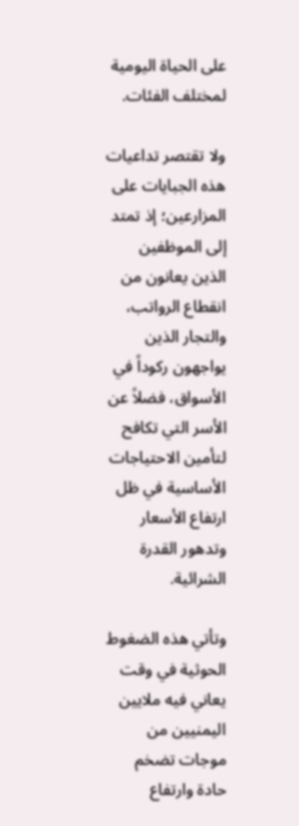على الحياة اليومية لمختلف الفئات.

ولا تقتصر تداعيات هذه الجبايات على المزارعين؛ إذ تمتد إلى الموظفين الذين يعانون من انقطاع الرواتب، والتجار الذين يواجهون ركوداً في الأسواق، فضلاً عن الأسر التي تكافح لتأمين الاحتياجات الأساسية في ظل ارتفاع الأسعار وتدهور القدرة الشرائية.

وتأتي هذه الضغوط الحوثية في وقت يعاني فيه ملايين اليمنيين من موجات تضخم حادة وارتفاع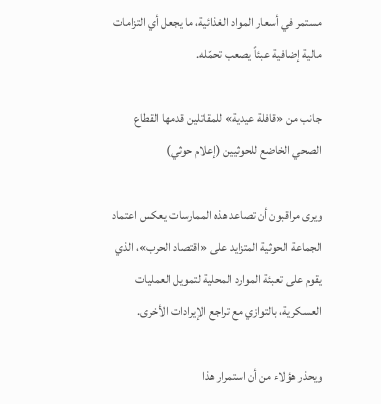مستمر في أسعار المواد الغذائية، ما يجعل أي التزامات مالية إضافية عبئاً يصعب تحمّله.

جانب من «قافلة عيدية» للمقاتلين قدمها القطاع الصحي الخاضع للحوثيين (إعلام حوثي)

ويرى مراقبون أن تصاعد هذه الممارسات يعكس اعتماد الجماعة الحوثية المتزايد على «اقتصاد الحرب»، الذي يقوم على تعبئة الموارد المحلية لتمويل العمليات العسكرية، بالتوازي مع تراجع الإيرادات الأخرى.

ويحذر هؤلاء من أن استمرار هذا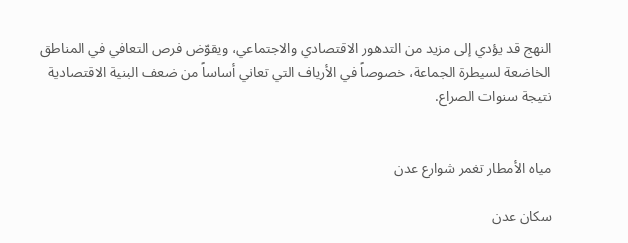النهج قد يؤدي إلى مزيد من التدهور الاقتصادي والاجتماعي، ويقوّض فرص التعافي في المناطق الخاضعة لسيطرة الجماعة، خصوصاً في الأرياف التي تعاني أساساً من ضعف البنية الاقتصادية نتيجة سنوات الصراع.


مياه الأمطار تغمر شوارع عدن

سكان عدن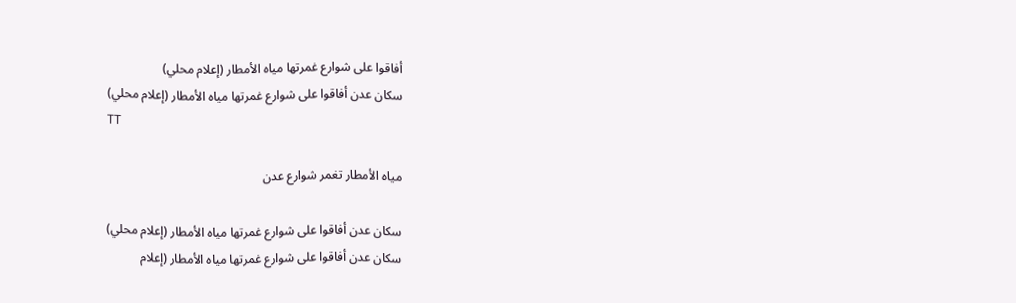أفاقوا على شوارع غمرتها مياه الأمطار (إعلام محلي)
سكان عدن أفاقوا على شوارع غمرتها مياه الأمطار (إعلام محلي)
TT

مياه الأمطار تغمر شوارع عدن

سكان عدن أفاقوا على شوارع غمرتها مياه الأمطار (إعلام محلي)
سكان عدن أفاقوا على شوارع غمرتها مياه الأمطار (إعلام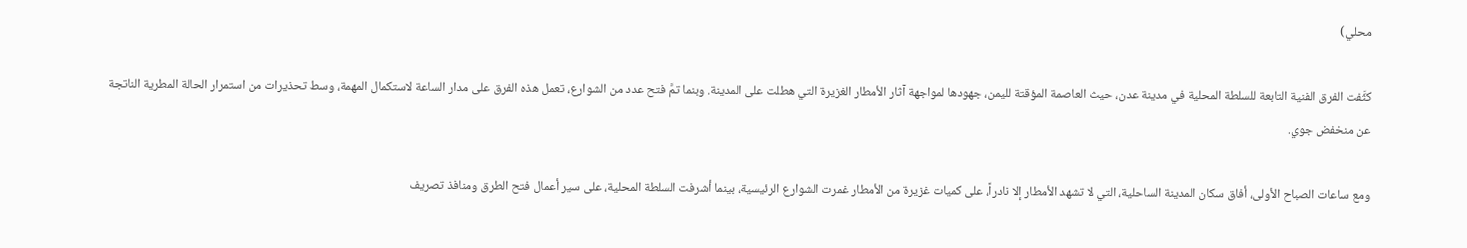محلي)

كثَّفت الفرق الفنية التابعة للسلطة المحلية في مدينة عدن، حيث العاصمة المؤقتة لليمن، جهودها لمواجهة آثار الأمطار الغزيرة التي هطلت على المدينة. وبنما تمَّ فتح عدد من الشوارع، تعمل هذه الفرق على مدار الساعة لاستكمال المهمة، وسط تحذيرات من استمرار الحالة المطرية الناتجة عن منخفض جوي.

ومع ساعات الصباح الأولى، أفاق سكان المدينة الساحلية، التي لا تشهد الأمطار إلا نادراً، على كميات غزيرة من الأمطار غمرت الشوارع الرئيسية، بينما أشرفت السلطة المحلية، على سير أعمال فتح الطرق ومنافذ تصريف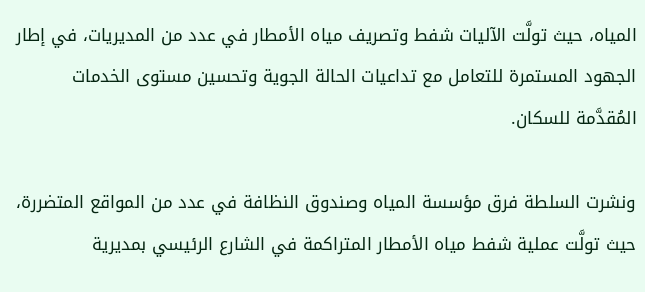المياه، حيث تولَّت الآليات شفط وتصريف مياه الأمطار في عدد من المديريات، في إطار الجهود المستمرة للتعامل مع تداعيات الحالة الجوية وتحسين مستوى الخدمات المُقدَّمة للسكان.

ونشرت السلطة فرق مؤسسة المياه وصندوق النظافة في عدد من المواقع المتضررة، حيث تولَّت عملية شفط مياه الأمطار المتراكمة في الشارع الرئيسي بمديرية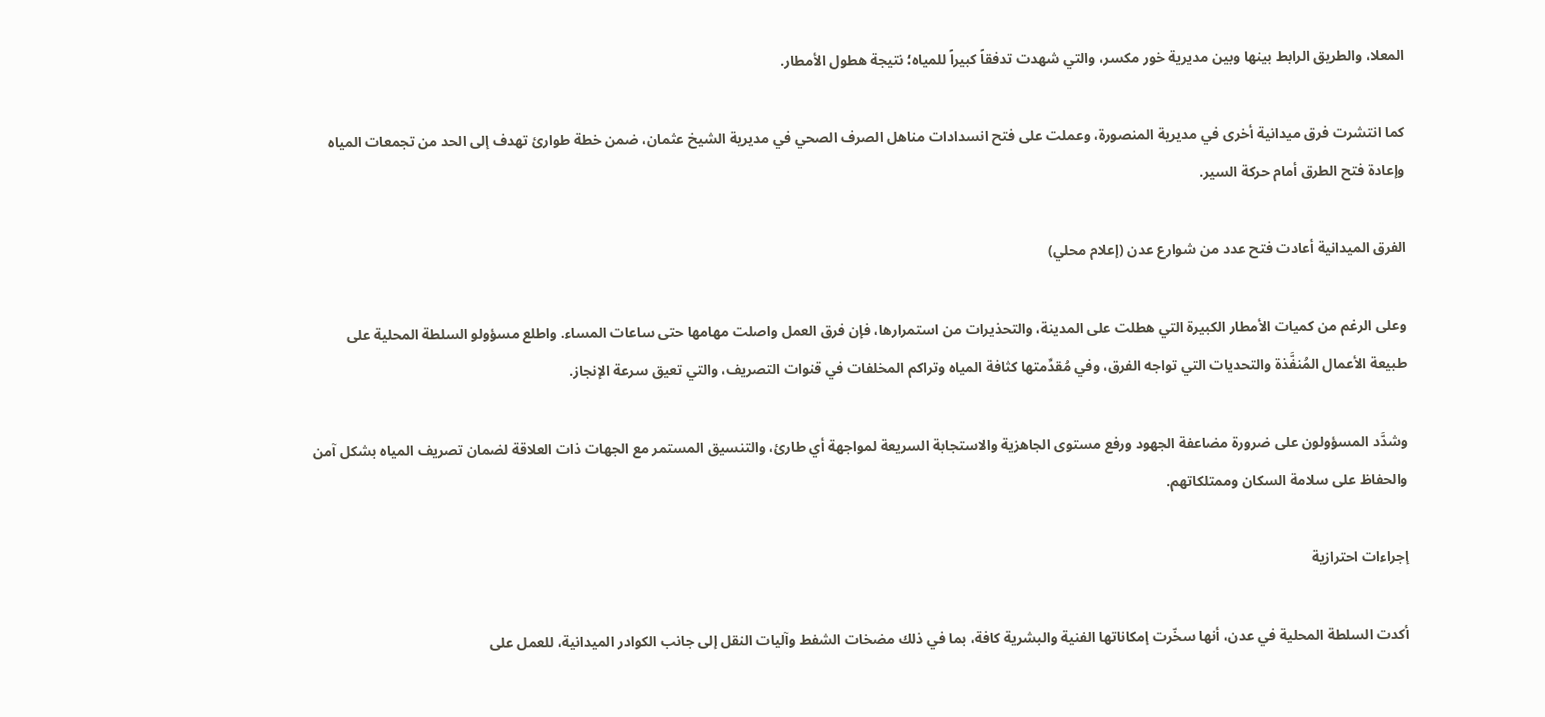المعلا، والطريق الرابط بينها وبين مديرية خور مكسر، والتي شهدت تدفقاً كبيراً للمياه؛ نتيجة هطول الأمطار.

كما انتشرت فرق ميدانية أخرى في مديرية المنصورة، وعملت على فتح انسدادات مناهل الصرف الصحي في مديرية الشيخ عثمان، ضمن خطة طوارئ تهدف إلى الحد من تجمعات المياه وإعادة فتح الطرق أمام حركة السير.

الفرق الميدانية أعادت فتح عدد من شوارع عدن (إعلام محلي)

وعلى الرغم من كميات الأمطار الكبيرة التي هطلت على المدينة، والتحذيرات من استمرارها، فإن فرق العمل واصلت مهامها حتى ساعات المساء. واطلع مسؤولو السلطة المحلية على طبيعة الأعمال المُنفَّذة والتحديات التي تواجه الفرق، وفي مُقدِّمتها كثافة المياه وتراكم المخلفات في قنوات التصريف، والتي تعيق سرعة الإنجاز.

وشدَّد المسؤولون على ضرورة مضاعفة الجهود ورفع مستوى الجاهزية والاستجابة السريعة لمواجهة أي طارئ، والتنسيق المستمر مع الجهات ذات العلاقة لضمان تصريف المياه بشكل آمن والحفاظ على سلامة السكان وممتلكاتهم.

إجراءات احترازية

أكدت السلطة المحلية في عدن، أنها سخّرت إمكاناتها الفنية والبشرية كافة، بما في ذلك مضخات الشفط وآليات النقل إلى جانب الكوادر الميدانية، للعمل على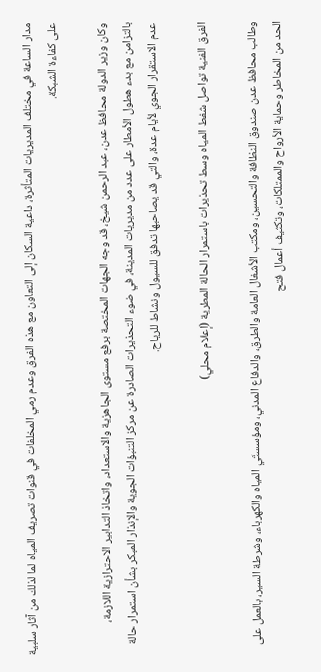مدار الساعة في مختلف المديريات المتأثرة، داعية السكان إلى التعاون مع هذه الفرق وعدم رمي المخلفات في قنوات تصريف المياه لما لذلك من آثار سلبية على كفاءة الشبكة.

وكان وزير الدولة محافظ عدن، عبد الرحمن شيخ، قد وجه الجهات المختصة برفع مستوى الجاهزية والاستعداد، واتخاذ التدابير الاحترازية اللازمة، بالتزامن مع بدء هطول الأمطار على عدد من مديريات المدينة، في ضوء التحذيرات الصادرة عن مركز التنبؤات الجوية والإنذار المبكر بشأن استمرار حالة عدم الاستقرار الجوي لأيام عدة، والتي قد يصاحبها تدفق للسيول ونشاط للرياح.

الفرق الفنية تواصل شفط المياه وسط تحذيرات باستمرار الحالة المطرية (إعلام محلي)

وطالب محافظ عدن صندوق النظافة والتحسين، ومكتب الأشغال العامة والطرق، والدفاع المدني، ومؤسستَي المياه والكهرباء، وشرطة السير، بالعمل على الحد من المخاطر وحماية الأرواح والممتلكات، وتكثيف أعمال فتح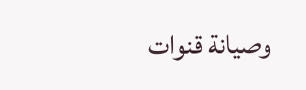وصيانة قنوات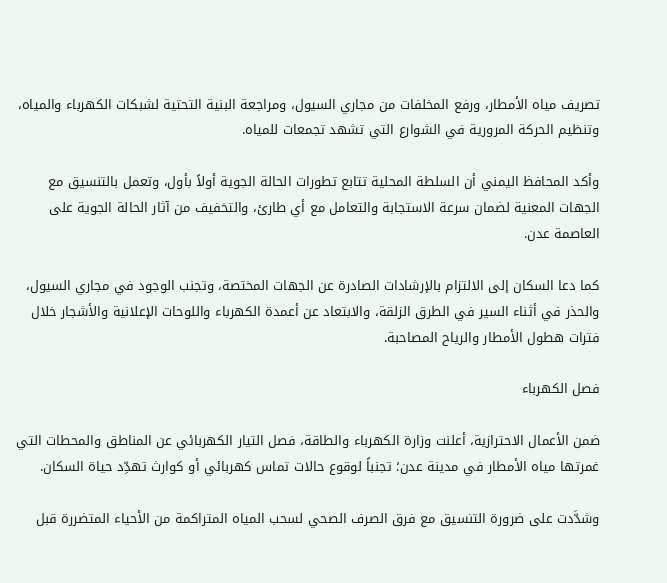تصريف مياه الأمطار، ورفع المخلفات من مجاري السيول، ومراجعة البنية التحتية لشبكات الكهرباء والمياه، وتنظيم الحركة المرورية في الشوارع التي تشهد تجمعات للمياه.

وأكد المحافظ اليمني أن السلطة المحلية تتابع تطورات الحالة الجوية أولاً بأول، وتعمل بالتنسيق مع الجهات المعنية لضمان سرعة الاستجابة والتعامل مع أي طارئ، والتخفيف من آثار الحالة الجوية على العاصمة عدن.

كما دعا السكان إلى الالتزام بالإرشادات الصادرة عن الجهات المختصة، وتجنب الوجود في مجاري السيول، والحذر في أثناء السير في الطرق الزلقة، والابتعاد عن أعمدة الكهرباء واللوحات الإعلانية والأشجار خلال فترات هطول الأمطار والرياح المصاحبة.

فصل الكهرباء

ضمن الأعمال الاحترازية، أعلنت وزارة الكهرباء والطاقة، فصل التيار الكهربائي عن المناطق والمحطات التي غمرتها مياه الأمطار في مدينة عدن؛ تجنباً لوقوع حالات تماس كهربائي أو كوارث تهدِّد حياة السكان.

وشدَّدت على ضرورة التنسيق مع فرق الصرف الصحي لسحب المياه المتراكمة من الأحياء المتضررة قبل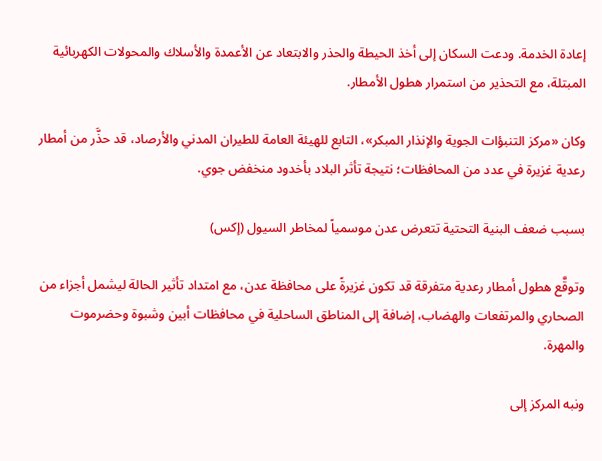إعادة الخدمة. ودعت السكان إلى أخذ الحيطة والحذر والابتعاد عن الأعمدة والأسلاك والمحولات الكهربائية المبتلة، مع التحذير من استمرار هطول الأمطار.

وكان «مركز التنبؤات الجوية والإنذار المبكر»، التابع للهيئة العامة للطيران المدني والأرصاد، قد حذَّر من أمطار رعدية غزيرة في عدد من المحافظات؛ نتيجة تأثر البلاد بأخدود منخفض جوي.

بسبب ضعف البنية التحتية تتعرض عدن موسمياً لمخاطر السيول (إكس)

وتوقَّع هطول أمطار رعدية متفرقة قد تكون غزيرةً على محافظة عدن، مع امتداد تأثير الحالة ليشمل أجزاء من الصحاري والمرتفعات والهضاب، إضافة إلى المناطق الساحلية في محافظات أبين وشبوة وحضرموت والمهرة.

ونبه المركز إلى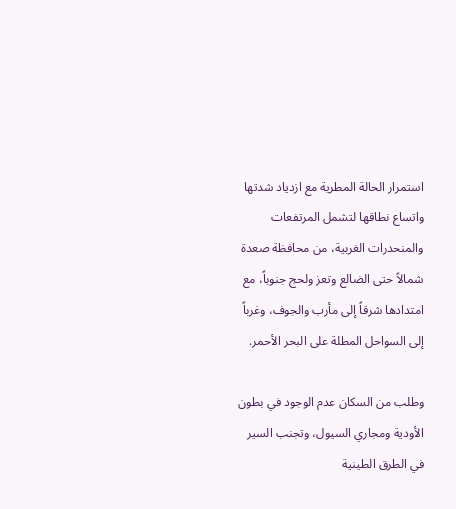استمرار الحالة المطرية مع ازدياد شدتها واتساع نطاقها لتشمل المرتفعات والمنحدرات الغربية، من محافظة صعدة شمالاً حتى الضالع وتعز ولحج جنوباً، مع امتدادها شرقاً إلى مأرب والجوف، وغرباً إلى السواحل المطلة على البحر الأحمر.

وطلب من السكان عدم الوجود في بطون الأودية ومجاري السيول، وتجنب السير في الطرق الطينية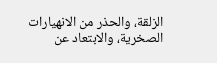الزلقة، والحذر من الانهيارات الصخرية، والابتعاد عن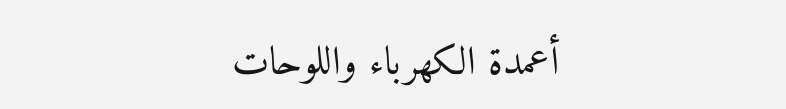أعمدة الكهرباء واللوحات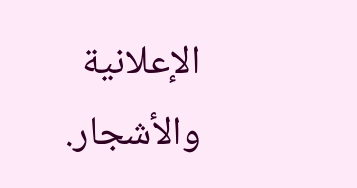الإعلانية والأشجار.